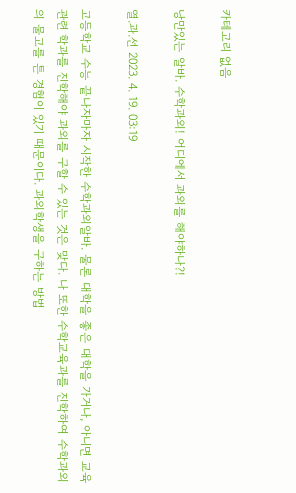카테고리 없음

낭만있는 알바. 수학과외! 어디에서 과외를 해야하나?!

열.과.선 2023. 4. 19. 03:19

고등학교 수능 끝나자마자 시작한 수학과외알바. 물론 대학을 좋은 대학을 가거나, 아니면 교육 관련 학과를 진학해야 과외를 구할 수 있는 것은 맞다. 나 또한 수학교육과를 진학하여 수학과외의 물고를 튼 경험이 있기 때문이다. 과외학생을 구하는 방법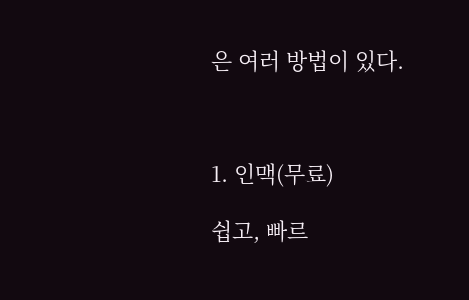은 여러 방법이 있다.



1. 인맥(무료)

쉽고, 빠르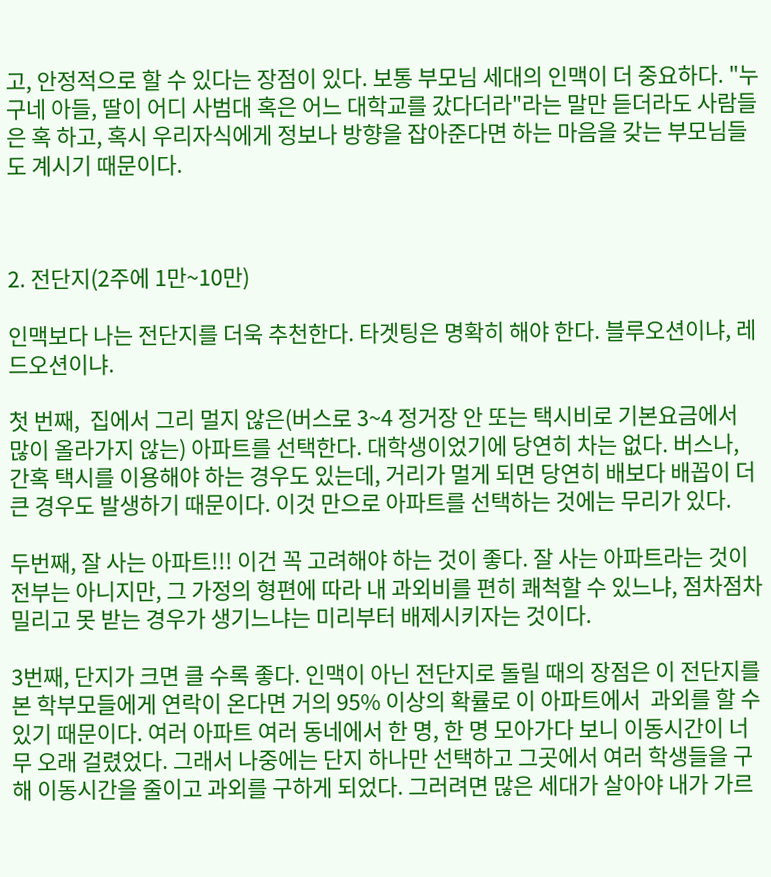고, 안정적으로 할 수 있다는 장점이 있다. 보통 부모님 세대의 인맥이 더 중요하다. "누구네 아들, 딸이 어디 사범대 혹은 어느 대학교를 갔다더라"라는 말만 듣더라도 사람들은 혹 하고, 혹시 우리자식에게 정보나 방향을 잡아준다면 하는 마음을 갖는 부모님들도 계시기 때문이다.



2. 전단지(2주에 1만~10만)

인맥보다 나는 전단지를 더욱 추천한다. 타겟팅은 명확히 해야 한다. 블루오션이냐, 레드오션이냐.

첫 번째,  집에서 그리 멀지 않은(버스로 3~4 정거장 안 또는 택시비로 기본요금에서 많이 올라가지 않는) 아파트를 선택한다. 대학생이었기에 당연히 차는 없다. 버스나, 간혹 택시를 이용해야 하는 경우도 있는데, 거리가 멀게 되면 당연히 배보다 배꼽이 더 큰 경우도 발생하기 때문이다. 이것 만으로 아파트를 선택하는 것에는 무리가 있다.

두번째, 잘 사는 아파트!!! 이건 꼭 고려해야 하는 것이 좋다. 잘 사는 아파트라는 것이 전부는 아니지만, 그 가정의 형편에 따라 내 과외비를 편히 쾌척할 수 있느냐, 점차점차 밀리고 못 받는 경우가 생기느냐는 미리부터 배제시키자는 것이다.

3번째, 단지가 크면 클 수록 좋다. 인맥이 아닌 전단지로 돌릴 때의 장점은 이 전단지를 본 학부모들에게 연락이 온다면 거의 95% 이상의 확률로 이 아파트에서  과외를 할 수 있기 때문이다. 여러 아파트 여러 동네에서 한 명, 한 명 모아가다 보니 이동시간이 너무 오래 걸렸었다. 그래서 나중에는 단지 하나만 선택하고 그곳에서 여러 학생들을 구해 이동시간을 줄이고 과외를 구하게 되었다. 그러려면 많은 세대가 살아야 내가 가르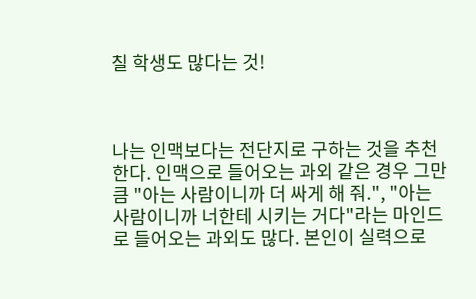칠 학생도 많다는 것!



나는 인맥보다는 전단지로 구하는 것을 추천한다. 인맥으로 들어오는 과외 같은 경우 그만큼 "아는 사람이니까 더 싸게 해 줘.", "아는 사람이니까 너한테 시키는 거다"라는 마인드로 들어오는 과외도 많다. 본인이 실력으로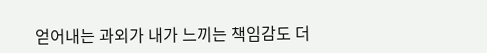얻어내는 과외가 내가 느끼는 책임감도 더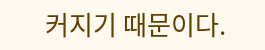커지기 때문이다.